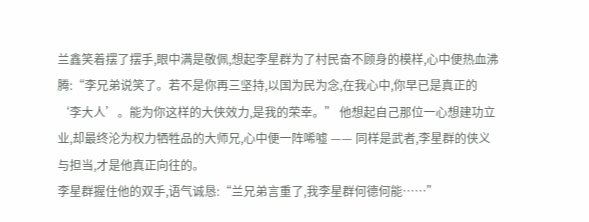兰鑫笑着摆了摆手,眼中满是敬佩,想起李星群为了村民奋不顾身的模样,心中便热血沸腾:“李兄弟说笑了。若不是你再三坚持,以国为民为念,在我心中,你早已是真正的‘李大人’。能为你这样的大侠效力,是我的荣幸。” 他想起自己那位一心想建功立业,却最终沦为权力牺牲品的大师兄,心中便一阵唏嘘 —— 同样是武者,李星群的侠义与担当,才是他真正向往的。
李星群握住他的双手,语气诚恳:“兰兄弟言重了,我李星群何德何能……”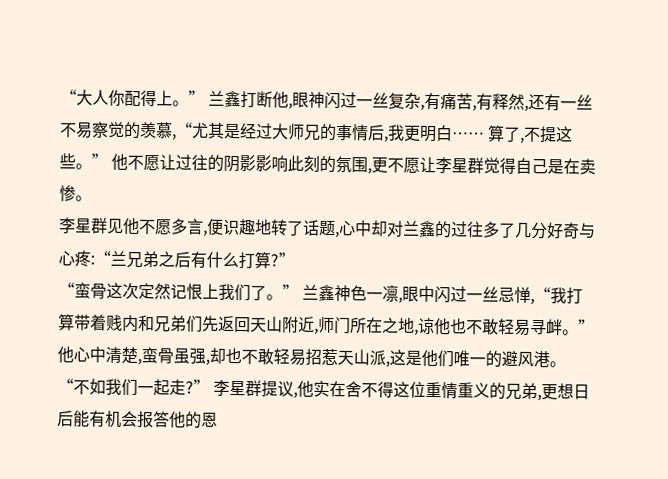“大人你配得上。” 兰鑫打断他,眼神闪过一丝复杂,有痛苦,有释然,还有一丝不易察觉的羡慕,“尤其是经过大师兄的事情后,我更明白…… 算了,不提这些。” 他不愿让过往的阴影影响此刻的氛围,更不愿让李星群觉得自己是在卖惨。
李星群见他不愿多言,便识趣地转了话题,心中却对兰鑫的过往多了几分好奇与心疼:“兰兄弟之后有什么打算?”
“蛮骨这次定然记恨上我们了。” 兰鑫神色一凛,眼中闪过一丝忌惮,“我打算带着贱内和兄弟们先返回天山附近,师门所在之地,谅他也不敢轻易寻衅。” 他心中清楚,蛮骨虽强,却也不敢轻易招惹天山派,这是他们唯一的避风港。
“不如我们一起走?” 李星群提议,他实在舍不得这位重情重义的兄弟,更想日后能有机会报答他的恩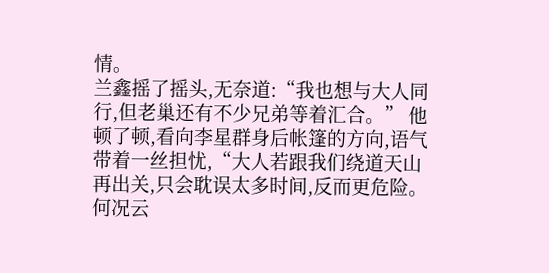情。
兰鑫摇了摇头,无奈道:“我也想与大人同行,但老巢还有不少兄弟等着汇合。” 他顿了顿,看向李星群身后帐篷的方向,语气带着一丝担忧,“大人若跟我们绕道天山再出关,只会耽误太多时间,反而更危险。何况云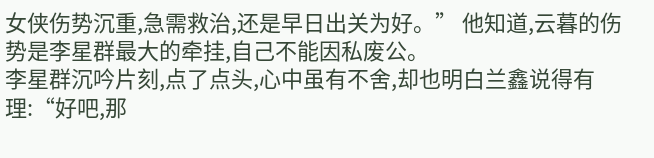女侠伤势沉重,急需救治,还是早日出关为好。” 他知道,云暮的伤势是李星群最大的牵挂,自己不能因私废公。
李星群沉吟片刻,点了点头,心中虽有不舍,却也明白兰鑫说得有理:“好吧,那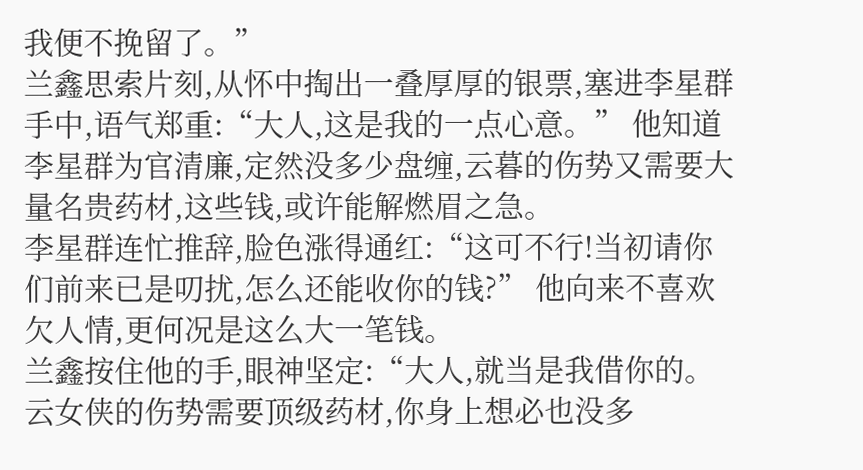我便不挽留了。”
兰鑫思索片刻,从怀中掏出一叠厚厚的银票,塞进李星群手中,语气郑重:“大人,这是我的一点心意。” 他知道李星群为官清廉,定然没多少盘缠,云暮的伤势又需要大量名贵药材,这些钱,或许能解燃眉之急。
李星群连忙推辞,脸色涨得通红:“这可不行!当初请你们前来已是叨扰,怎么还能收你的钱?” 他向来不喜欢欠人情,更何况是这么大一笔钱。
兰鑫按住他的手,眼神坚定:“大人,就当是我借你的。云女侠的伤势需要顶级药材,你身上想必也没多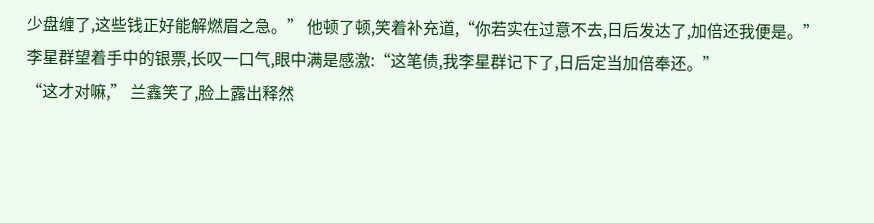少盘缠了,这些钱正好能解燃眉之急。” 他顿了顿,笑着补充道,“你若实在过意不去,日后发达了,加倍还我便是。”
李星群望着手中的银票,长叹一口气,眼中满是感激:“这笔债,我李星群记下了,日后定当加倍奉还。”
“这才对嘛,” 兰鑫笑了,脸上露出释然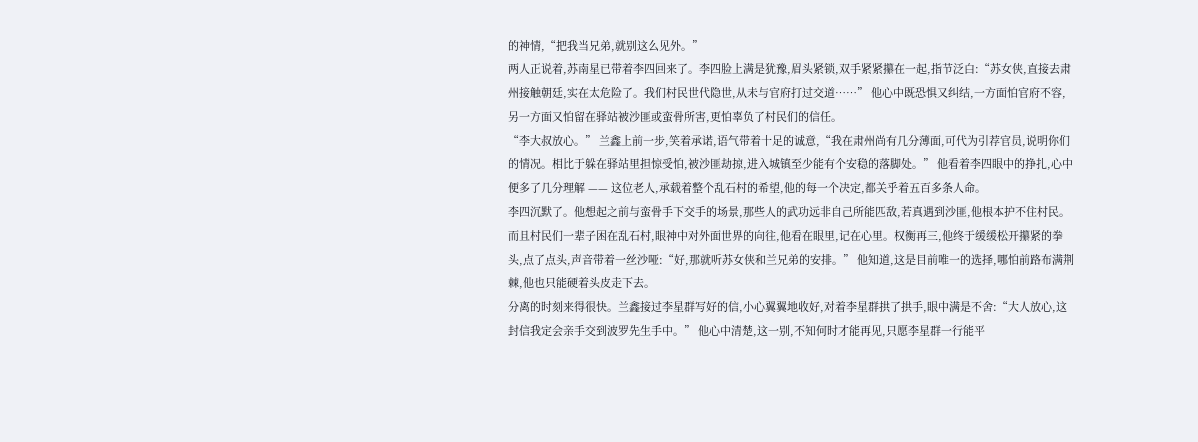的神情,“把我当兄弟,就别这么见外。”
两人正说着,苏南星已带着李四回来了。李四脸上满是犹豫,眉头紧锁,双手紧紧攥在一起,指节泛白:“苏女侠,直接去肃州接触朝廷,实在太危险了。我们村民世代隐世,从未与官府打过交道……” 他心中既恐惧又纠结,一方面怕官府不容,另一方面又怕留在驿站被沙匪或蛮骨所害,更怕辜负了村民们的信任。
“李大叔放心。” 兰鑫上前一步,笑着承诺,语气带着十足的诚意,“我在肃州尚有几分薄面,可代为引荐官员,说明你们的情况。相比于躲在驿站里担惊受怕,被沙匪劫掠,进入城镇至少能有个安稳的落脚处。” 他看着李四眼中的挣扎,心中便多了几分理解 —— 这位老人,承载着整个乱石村的希望,他的每一个决定,都关乎着五百多条人命。
李四沉默了。他想起之前与蛮骨手下交手的场景,那些人的武功远非自己所能匹敌,若真遇到沙匪,他根本护不住村民。而且村民们一辈子困在乱石村,眼神中对外面世界的向往,他看在眼里,记在心里。权衡再三,他终于缓缓松开攥紧的拳头,点了点头,声音带着一丝沙哑:“好,那就听苏女侠和兰兄弟的安排。” 他知道,这是目前唯一的选择,哪怕前路布满荆棘,他也只能硬着头皮走下去。
分离的时刻来得很快。兰鑫接过李星群写好的信,小心翼翼地收好,对着李星群拱了拱手,眼中满是不舍:“大人放心,这封信我定会亲手交到波罗先生手中。” 他心中清楚,这一别,不知何时才能再见,只愿李星群一行能平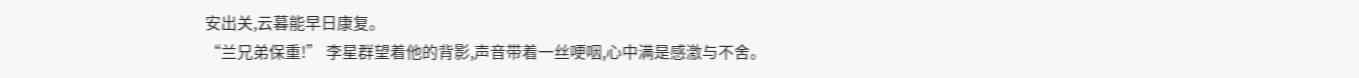安出关,云暮能早日康复。
“兰兄弟保重!” 李星群望着他的背影,声音带着一丝哽咽,心中满是感激与不舍。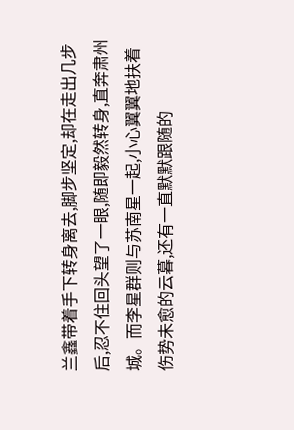兰鑫带着手下转身离去,脚步坚定,却在走出几步后,忍不住回头望了一眼,随即毅然转身,直奔肃州城。而李星群则与苏南星一起,小心翼翼地扶着伤势未愈的云暮,还有一直默默跟随的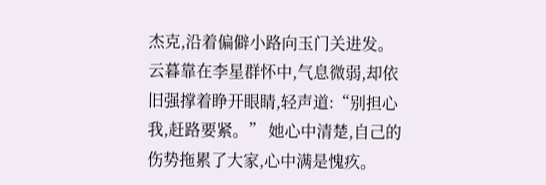杰克,沿着偏僻小路向玉门关进发。云暮靠在李星群怀中,气息微弱,却依旧强撑着睁开眼睛,轻声道:“别担心我,赶路要紧。” 她心中清楚,自己的伤势拖累了大家,心中满是愧疚。